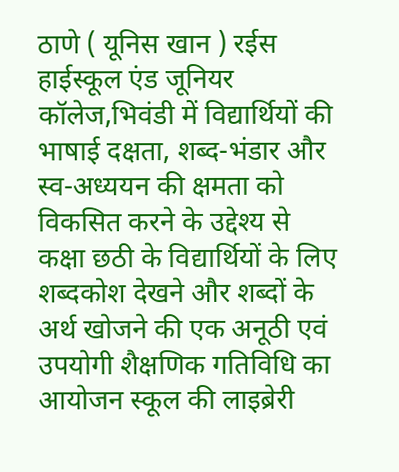ठाणे ( यूनिस खान ) रईस हाईस्कूल एंड जूनियर कॉलेज,भिवंडी में विद्यार्थियों की भाषाई दक्षता, शब्द-भंडार और स्व-अध्ययन की क्षमता को विकसित करने के उद्देश्य से कक्षा छठी के विद्यार्थियों के लिए शब्दकोश देखने और शब्दों के अर्थ खोजने की एक अनूठी एवं उपयोगी शैक्षणिक गतिविधि का आयोजन स्कूल की लाइब्रेरी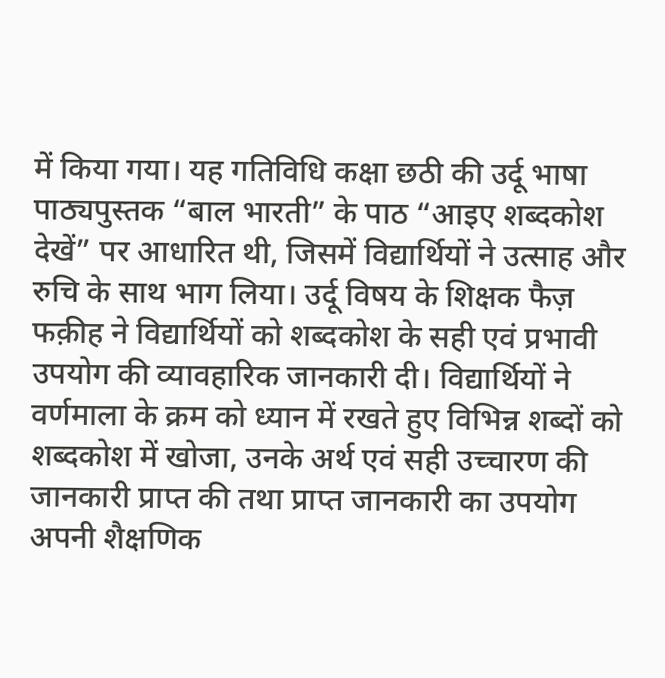में किया गया। यह गतिविधि कक्षा छठी की उर्दू भाषा पाठ्यपुस्तक “बाल भारती” के पाठ “आइए शब्दकोश देखें” पर आधारित थी, जिसमें विद्यार्थियों ने उत्साह और रुचि के साथ भाग लिया। उर्दू विषय के शिक्षक फैज़ फक़ीह ने विद्यार्थियों को शब्दकोश के सही एवं प्रभावी उपयोग की व्यावहारिक जानकारी दी। विद्यार्थियों ने वर्णमाला के क्रम को ध्यान में रखते हुए विभिन्न शब्दों को शब्दकोश में खोजा, उनके अर्थ एवं सही उच्चारण की जानकारी प्राप्त की तथा प्राप्त जानकारी का उपयोग अपनी शैक्षणिक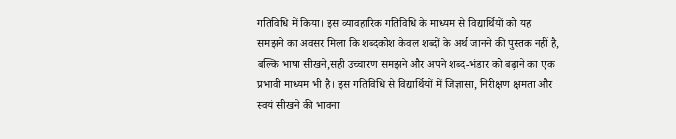गतिविधि में किया। इस व्यावहारिक गतिविधि के माध्यम से विद्यार्थियों को यह समझने का अवसर मिला कि शब्दकोश केवल शब्दों के अर्थ जानने की पुस्तक नहीं है, बल्कि भाषा सीखने,सही उच्चारण समझने और अपने शब्द-भंडार को बढ़ाने का एक प्रभावी माध्यम भी है। इस गतिविधि से विद्यार्थियों में जिज्ञासा, निरीक्षण क्षमता और स्वयं सीखने की भावना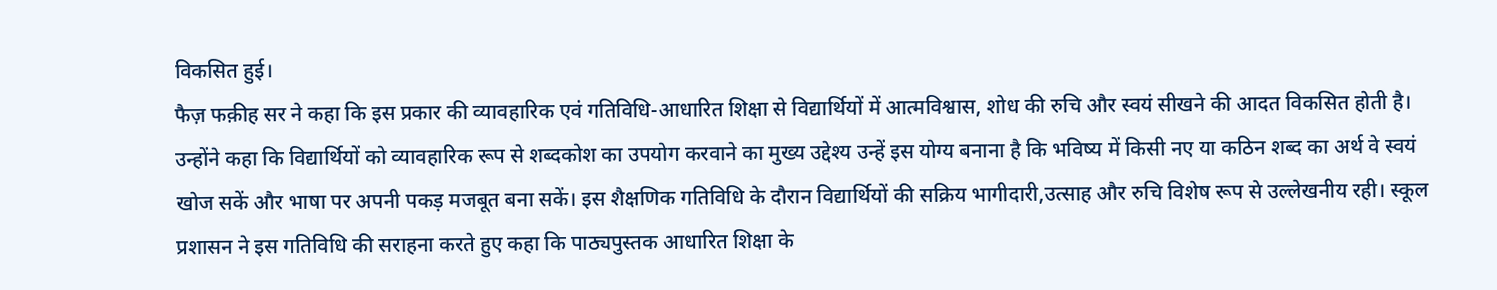विकसित हुई।
फैज़ फक़ीह सर ने कहा कि इस प्रकार की व्यावहारिक एवं गतिविधि-आधारित शिक्षा से विद्यार्थियों में आत्मविश्वास, शोध की रुचि और स्वयं सीखने की आदत विकसित होती है। उन्होंने कहा कि विद्यार्थियों को व्यावहारिक रूप से शब्दकोश का उपयोग करवाने का मुख्य उद्देश्य उन्हें इस योग्य बनाना है कि भविष्य में किसी नए या कठिन शब्द का अर्थ वे स्वयं खोज सकें और भाषा पर अपनी पकड़ मजबूत बना सकें। इस शैक्षणिक गतिविधि के दौरान विद्यार्थियों की सक्रिय भागीदारी,उत्साह और रुचि विशेष रूप से उल्लेखनीय रही। स्कूल प्रशासन ने इस गतिविधि की सराहना करते हुए कहा कि पाठ्यपुस्तक आधारित शिक्षा के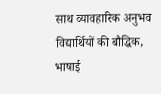साथ व्यावहारिक अनुभव विद्यार्थियों की बौद्धिक, भाषाई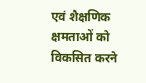एवं शैक्षणिक क्षमताओं को विकसित करने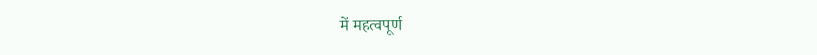में महत्वपूर्ण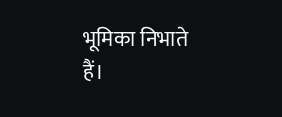भूमिका निभाते हैं।